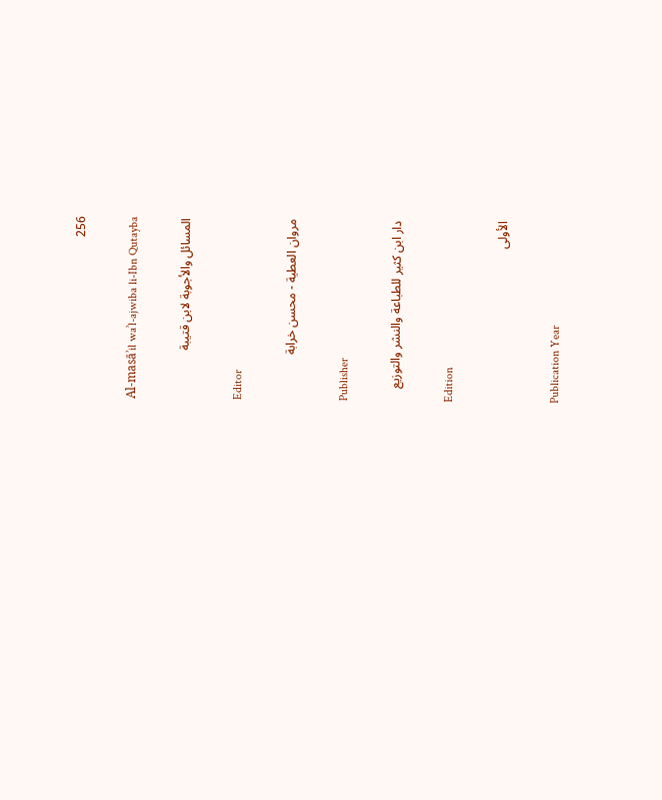256

Al-masāʾil waʾl-ajwiba li-Ibn Qutayba

المسائل والأجوبة لابن قتيبة

Editor

مروان العطية - محسن خرابة

Publisher

دار ابن كثير للطباعة والنشر والتوزيع

Edition

الأولى

Publication Year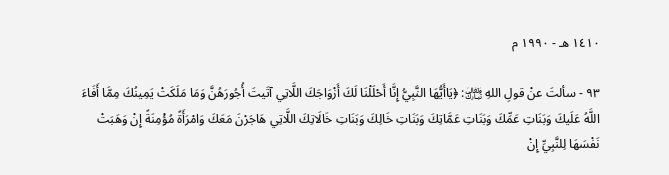١٤١٠ هـ - ١٩٩٠ م

٩٣ - سألتَ عنْ قولِ اللهِ ﵎: ﴿يَاأَيُّهَا النَّبِيُّ إِنَّا أَحْلَلْنَا لَكَ أَزْوَاجَكَ اللَّاتِي آتَيتَ أُجُورَهُنَّ وَمَا مَلَكَتْ يَمِينُكَ مِمَّا أَفَاءَ اللَّهُ عَلَيكَ وَبَنَاتِ عَمِّكَ وَبَنَاتِ عَمَّاتِكَ وَبَنَاتِ خَالِكَ وَبَنَاتِ خَالَاتِكَ اللَّاتِي هَاجَرْنَ مَعَكَ وَامْرَأَةً مُؤْمِنَةً إِنْ وَهَبَتْ نَفْسَهَا لِلنَّبِيِّ إِنْ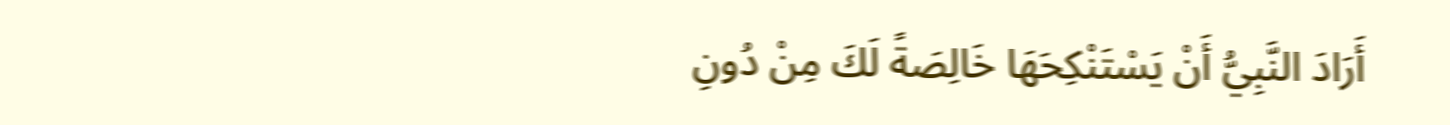أَرَادَ النَّبِيُّ أَنْ يَسْتَنْكِحَهَا خَالِصَةً لَكَ مِنْ دُونِ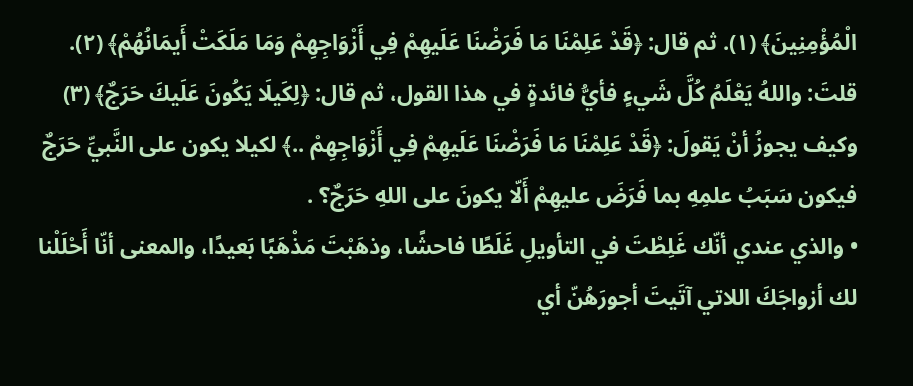الْمُؤْمِنِينَ﴾ (١). ثم قال: ﴿قَدْ عَلِمْنَا مَا فَرَضْنَا عَلَيهِمْ فِي أَزْوَاجِهِمْ وَمَا مَلَكَتْ أَيمَانُهُمْ﴾ (٢).
قلتَ: واللهُ يَعْلَمُ كُلَّ شَيءٍ فأيُّ فائدةٍ في هذا القول، ثم قال: ﴿لِكَيلَا يَكُونَ عَلَيكَ حَرَجٌ﴾ (٣) وكيف يجوزُ أنْ يَقولَ: ﴿قَدْ عَلِمْنَا مَا فَرَضْنَا عَلَيهِمْ فِي أَزْوَاجِهِمْ ..﴾ لكيلا يكون على النَّبيِّ حَرَجٌ فيكون سَبَبُ علمِهِ بما فَرَضَ عليهِمْ أَلّا يكونَ على اللهِ حَرَجٌ؟ .
• والذي عندي أنّك غَلِطْتَ في التأويلِ غَلَطًا فاحشًا، وذهَبْتَ مَذْهَبًا بَعيدًا، والمعنى أنّا أَحْلَلْنا لك أزواجَكَ اللاتي آتَيتَ أجورَهُنّ أي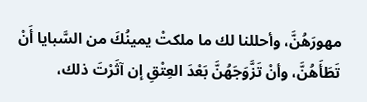مهورَهُنَّ، وأحللنا لك ما ملكتْ يمينُكَ من السَّبايا أَنْ تَطَأَهُنَّ، وأنْ تَزَّوَجَهُنَّ بَعْدَ العِتْقِ إن آثَرْتَ ذلك،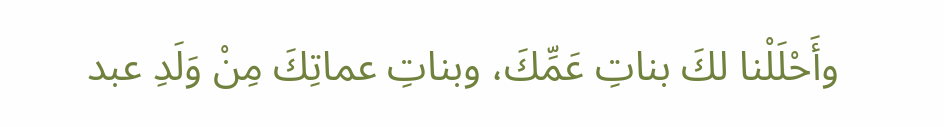وأَحْلَلْنا لكَ بناتِ عَمِّكَ، وبناتِ عماتِكَ مِنْ وَلَدِ عبد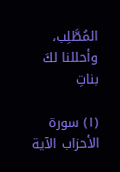المُطَّلِب، وأحللنا لكَ بناتِ

(١) سورة الأحزاب الآية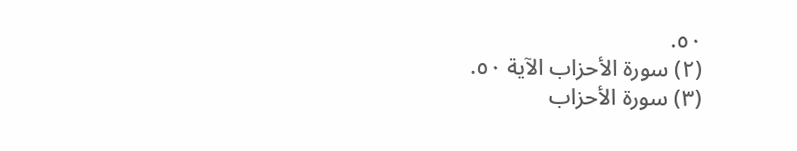٥٠.
(٢) سورة الأحزاب الآية ٥٠.
(٣) سورة الأحزاب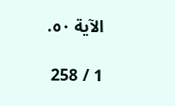الآية ٥٠.

1 / 258